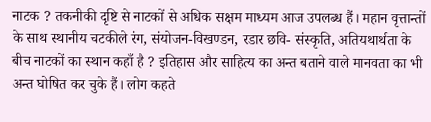नाटक ? तकनीकी दृष्टि से नाटकों से अधिक सक्षम माध्यम आज उपलब्ध हैं। महान वृत्तान्तों के साथ स्थानीय चटकीले रंग, संयोजन-विखण्डन, रडार छवि- संस्कृति, अतियथार्थता के बीच नाटकों का स्थान कहाँ है ? इतिहास और साहित्य का अन्त बताने वाले मानवता का भी अन्त घोषित कर चुके हैं। लोग कहते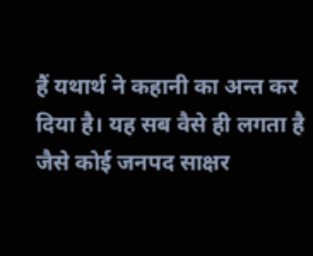हैं यथार्थ ने कहानी का अन्त कर दिया है। यह सब वैसे ही लगता है जैसे कोई जनपद साक्षर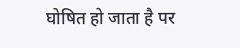घोषित हो जाता है पर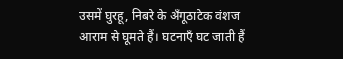उसमें घुरहू, निबरे के अँगूठाटेक वंशज आराम से घूमते हैं। घटनाएँ घट जाती हैं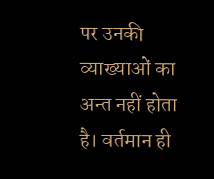पर उनकी व्याख्याओं का अन्त नहीं होता है। वर्तमान ही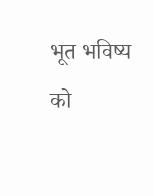भूत भविष्य को